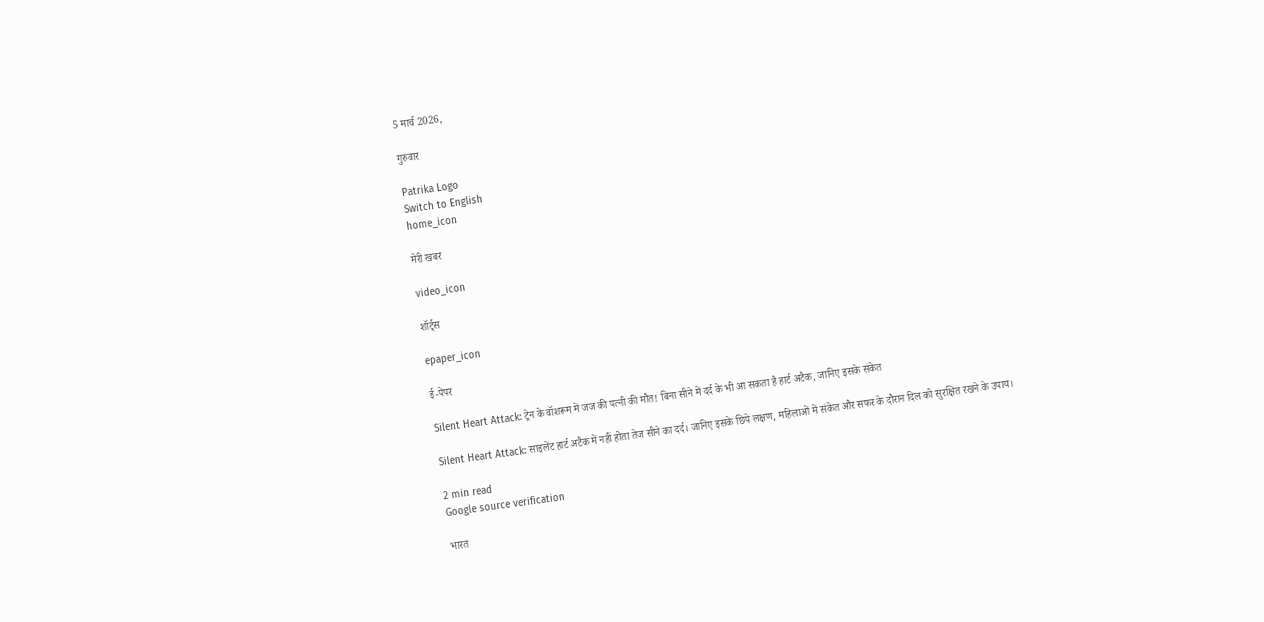5 मार्च 2026,

गुरुवार

Patrika Logo
Switch to English
home_icon

मेरी खबर

video_icon

शॉर्ट्स

epaper_icon

ई-पेपर

Silent Heart Attack: ट्रेन के वॉशरूम में जज की पत्नी की मौत! बिना सीने में दर्द के भी आ सकता है हार्ट अटैक, जानिए इसके संकेत

Silent Heart Attack: साइलेंट हार्ट अटैक में नहीं होता तेज सीने का दर्द। जानिए इसके छिपे लक्षण, महिलाओं में संकेत और सफर के दौरान दिल को सुरक्षित रखने के उपाय।

2 min read
Google source verification

भारत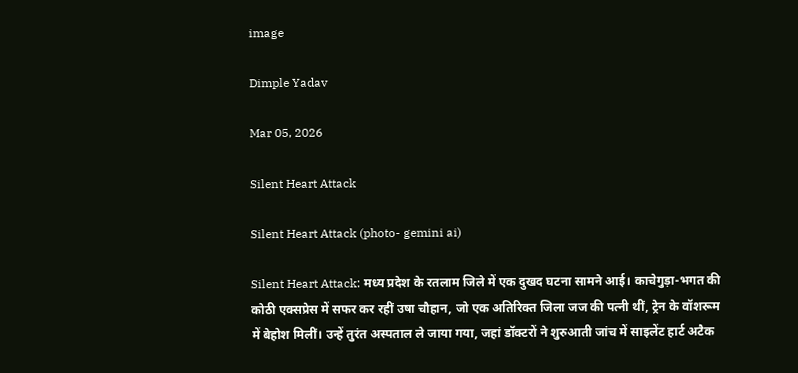image

Dimple Yadav

Mar 05, 2026

Silent Heart Attack

Silent Heart Attack (photo- gemini ai)

Silent Heart Attack: मध्य प्रदेश के रतलाम जिले में एक दुखद घटना सामने आई। काचेगुड़ा-भगत की कोठी एक्सप्रेस में सफर कर रहीं उषा चौहान, जो एक अतिरिक्त जिला जज की पत्नी थीं, ट्रेन के वॉशरूम में बेहोश मिलीं। उन्हें तुरंत अस्पताल ले जाया गया, जहां डॉक्टरों ने शुरुआती जांच में साइलेंट हार्ट अटैक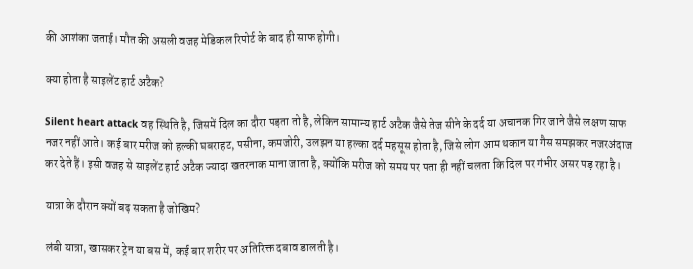की आशंका जताई। मौत की असली वजह मेडिकल रिपोर्ट के बाद ही साफ होगी।

क्या होता है साइलेंट हार्ट अटैक?

Silent heart attack वह स्थिति है, जिसमें दिल का दौरा पड़ता तो है, लेकिन सामान्य हार्ट अटैक जैसे तेज सीने के दर्द या अचानक गिर जाने जैसे लक्षण साफ नजर नहीं आते। कई बार मरीज को हल्की घबराहट, पसीना, कमजोरी, उलझन या हल्का दर्द महसूस होता है, जिसे लोग आम थकान या गैस समझकर नजरअंदाज कर देते हैं। इसी वजह से साइलेंट हार्ट अटैक ज्यादा खतरनाक माना जाता है, क्योंकि मरीज को समय पर पता ही नहीं चलता कि दिल पर गंभीर असर पड़ रहा है।

यात्रा के दौरान क्यों बढ़ सकता है जोखिम?

लंबी यात्रा, खासकर ट्रेन या बस में, कई बार शरीर पर अतिरिक्त दबाव डालती है।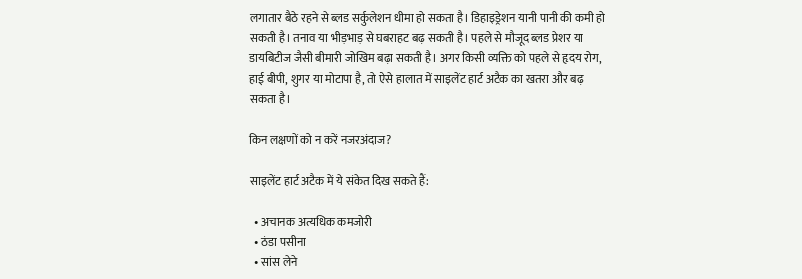लगातार बैठे रहने से ब्लड सर्कुलेशन धीमा हो सकता है। डिहाइड्रेशन यानी पानी की कमी हो सकती है। तनाव या भीड़भाड़ से घबराहट बढ़ सकती है। पहले से मौजूद ब्लड प्रेशर या डायबिटीज जैसी बीमारी जोखिम बढ़ा सकती है। अगर किसी व्यक्ति को पहले से हृदय रोग, हाई बीपी, शुगर या मोटापा है, तो ऐसे हालात में साइलेंट हार्ट अटैक का खतरा और बढ़ सकता है।

किन लक्षणों को न करें नजरअंदाज?

साइलेंट हार्ट अटैक में ये संकेत दिख सकते हैं:

  • अचानक अत्यधिक कमजोरी
  • ठंडा पसीना
  • सांस लेने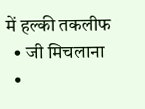में हल्की तकलीफ
  • जी मिचलाना
  •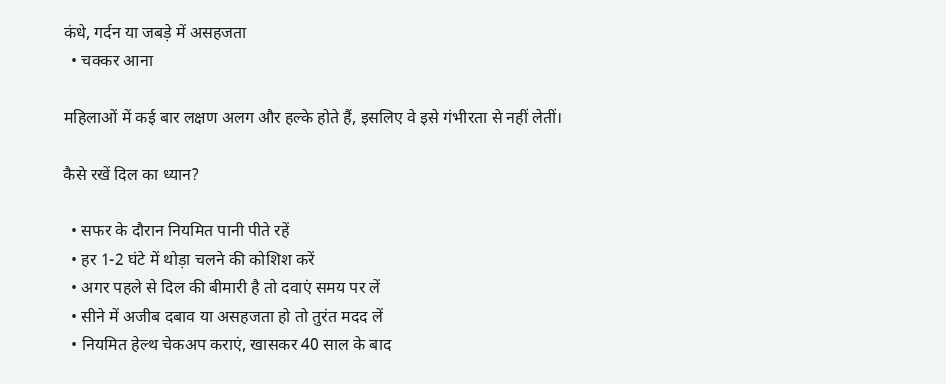कंधे, गर्दन या जबड़े में असहजता
  • चक्कर आना

महिलाओं में कई बार लक्षण अलग और हल्के होते हैं, इसलिए वे इसे गंभीरता से नहीं लेतीं।

कैसे रखें दिल का ध्यान?

  • सफर के दौरान नियमित पानी पीते रहें
  • हर 1-2 घंटे में थोड़ा चलने की कोशिश करें
  • अगर पहले से दिल की बीमारी है तो दवाएं समय पर लें
  • सीने में अजीब दबाव या असहजता हो तो तुरंत मदद लें
  • नियमित हेल्थ चेकअप कराएं, खासकर 40 साल के बाद